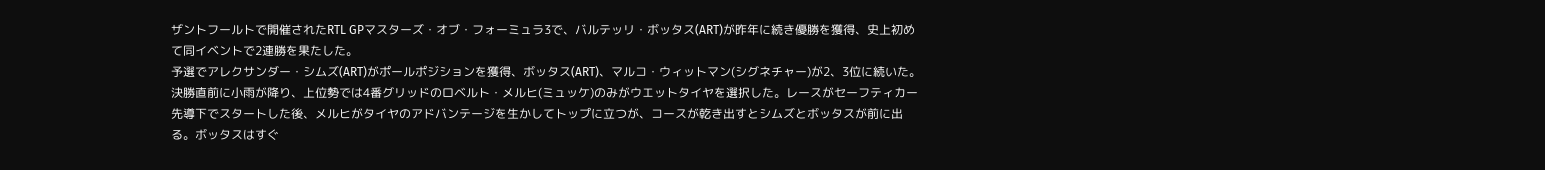ザントフールトで開催されたRTL GPマスターズ・オブ・フォーミュラ3で、バルテッリ・ボッタス(ART)が昨年に続き優勝を獲得、史上初めて同イベントで2連勝を果たした。
予選でアレクサンダー・シムズ(ART)がポールポジションを獲得、ボッタス(ART)、マルコ・ウィットマン(シグネチャー)が2、3位に続いた。
決勝直前に小雨が降り、上位勢では4番グリッドのロベルト・メルヒ(ミュッケ)のみがウエットタイヤを選択した。レースがセーフティカー先導下でスタートした後、メルヒがタイヤのアドバンテージを生かしてトップに立つが、コースが乾き出すとシムズとボッタスが前に出る。ボッタスはすぐ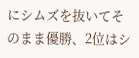にシムズを抜いてそのまま優勝、2位はシ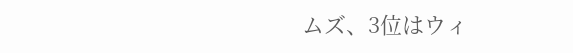ムズ、3位はウィ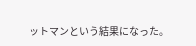ットマンという結果になった。